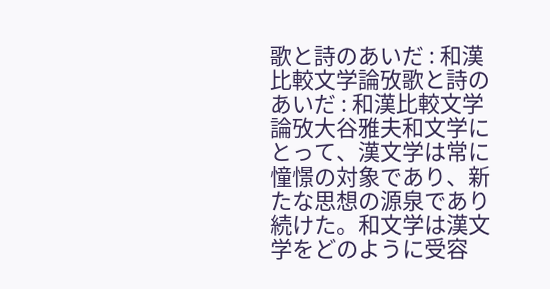歌と詩のあいだ : 和漢比較文学論攷歌と詩のあいだ : 和漢比較文学論攷大谷雅夫和文学にとって、漢文学は常に憧憬の対象であり、新たな思想の源泉であり続けた。和文学は漢文学をどのように受容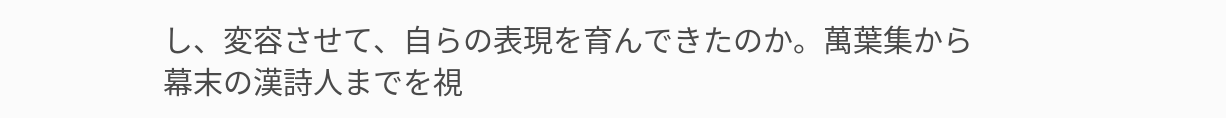し、変容させて、自らの表現を育んできたのか。萬葉集から幕末の漢詩人までを視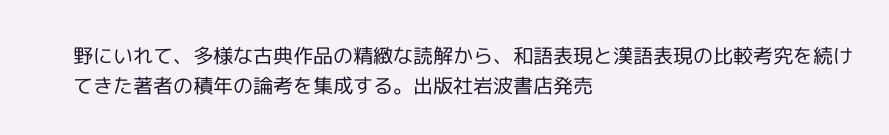野にいれて、多様な古典作品の精緻な読解から、和語表現と漢語表現の比較考究を続けてきた著者の積年の論考を集成する。出版社岩波書店発売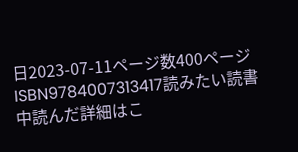日2023-07-11ページ数400ページISBN9784007313417読みたい読書中読んだ詳細はこ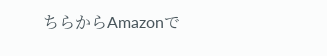ちらからAmazonで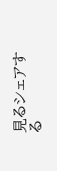見るシェアする